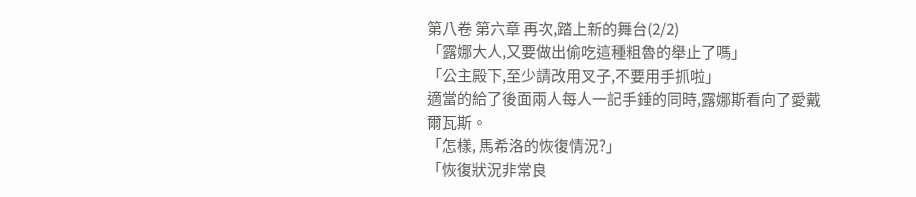第八卷 第六章 再次,踏上新的舞台(2/2)
「露娜大人,又要做出偷吃這種粗魯的舉止了嗎」
「公主殿下,至少請改用叉子,不要用手抓啦」
適當的給了後面兩人每人一記手錘的同時,露娜斯看向了愛戴爾瓦斯。
「怎樣, 馬希洛的恢復情況?」
「恢復狀況非常良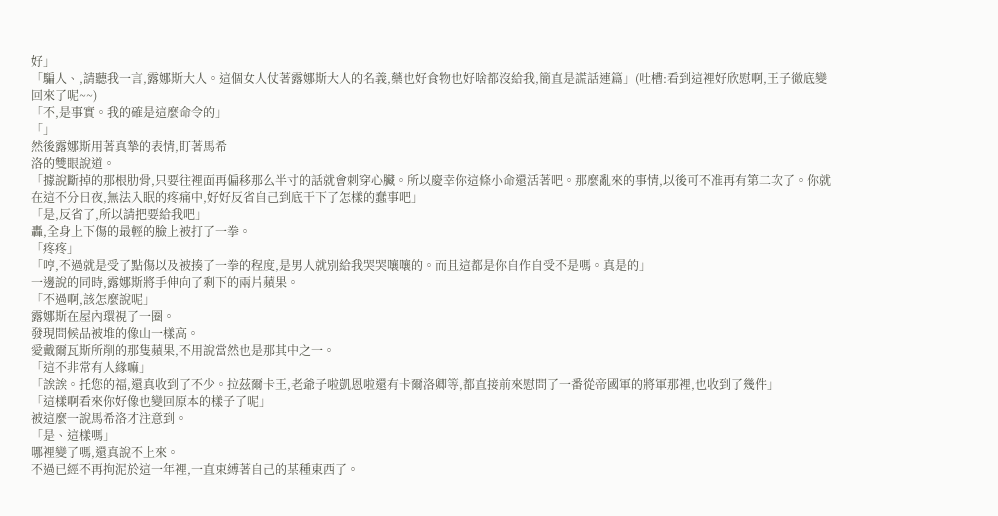好」
「騙人、,請聽我一言,露娜斯大人。這個女人仗著露娜斯大人的名義,藥也好食物也好啥都沒給我,簡直是謊話連篇」(吐槽:看到這裡好欣慰啊,王子徹底變回來了呢~~)
「不,是事實。我的確是這麼命令的」
「」
然後露娜斯用著真摯的表情,盯著馬希
洛的雙眼說道。
「據說斷掉的那根肋骨,只要往裡面再偏移那么半寸的話就會刺穿心臟。所以慶幸你這條小命還活著吧。那麼亂來的事情,以後可不准再有第二次了。你就在這不分日夜,無法入眠的疼痛中,好好反省自己到底干下了怎樣的蠢事吧」
「是,反省了,所以請把要給我吧」
轟,全身上下傷的最輕的臉上被打了一拳。
「疼疼」
「哼,不過就是受了點傷以及被揍了一拳的程度,是男人就別給我哭哭嚷嚷的。而且這都是你自作自受不是嗎。真是的」
一邊說的同時,露娜斯將手伸向了剩下的兩片蘋果。
「不過啊,該怎麼說呢」
露娜斯在屋內環視了一圈。
發現問候品被堆的像山一樣高。
愛戴爾瓦斯所削的那隻蘋果,不用說當然也是那其中之一。
「這不非常有人緣嘛」
「誒誒。托您的福,還真收到了不少。拉茲爾卡王,老爺子啦凱恩啦還有卡爾洛卿等,都直接前來慰問了一番從帝國軍的將軍那裡,也收到了幾件」
「這樣啊看來你好像也變回原本的樣子了呢」
被這麼一說馬希洛才注意到。
「是、這樣嗎」
哪裡變了嗎,還真說不上來。
不過已經不再拘泥於這一年裡,一直束縛著自己的某種東西了。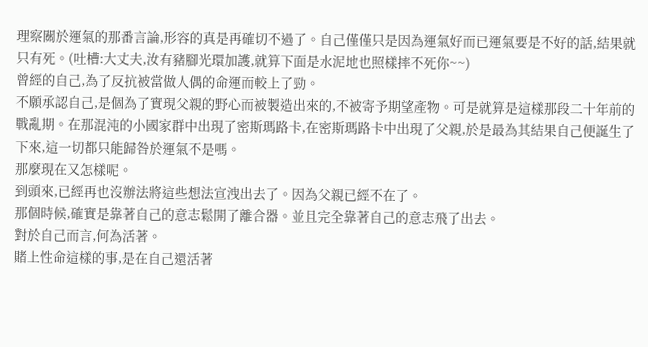理察關於運氣的那番言論,形容的真是再確切不過了。自己僅僅只是因為運氣好而已運氣要是不好的話,結果就只有死。(吐槽:大丈夫,汝有豬腳光環加護,就算下面是水泥地也照樣摔不死你~~)
曾經的自己,為了反抗被當做人偶的命運而較上了勁。
不願承認自己,是個為了實現父親的野心而被製造出來的,不被寄予期望產物。可是就算是這樣那段二十年前的戰亂期。在那混沌的小國家群中出現了密斯瑪路卡,在密斯瑪路卡中出現了父親,於是最為其結果自己便誕生了下來,這一切都只能歸咎於運氣不是嗎。
那麼現在又怎樣呢。
到頭來,已經再也沒辦法將這些想法宣洩出去了。因為父親已經不在了。
那個時候,確實是靠著自己的意志鬆開了離合器。並且完全靠著自己的意志飛了出去。
對於自己而言,何為活著。
賭上性命這樣的事,是在自己還活著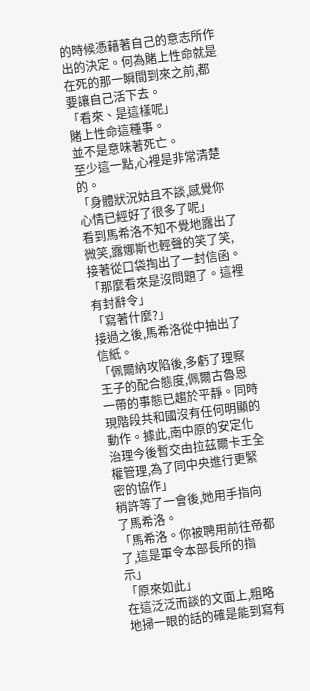的時候憑藉著自己的意志所作出的決定。何為賭上性命就是在死的那一瞬間到來之前,都要讓自己活下去。
「看來、是這樣呢」
賭上性命這種事。
並不是意味著死亡。
至少這一點,心裡是非常清楚的。
「身體狀況姑且不談,感覺你心情已經好了很多了呢」
看到馬希洛不知不覺地露出了微笑,露娜斯也輕聲的笑了笑,接著從口袋掏出了一封信函。
「那麼看來是沒問題了。這裡有封辭令」
「寫著什麼?」
接過之後,馬希洛從中抽出了信紙。
「佩爾納攻陷後,多虧了理察王子的配合態度,佩爾古魯恩一帶的事態已趨於平靜。同時現階段共和國沒有任何明顯的動作。據此,南中原的安定化治理今後暫交由拉茲爾卡王全權管理,為了同中央進行更緊密的協作」
稍許等了一會後,她用手指向了馬希洛。
「馬希洛。你被聘用前往帝都了,這是軍令本部長所的指示」
「原來如此」
在這泛泛而談的文面上,粗略地掃一眼的話的確是能到寫有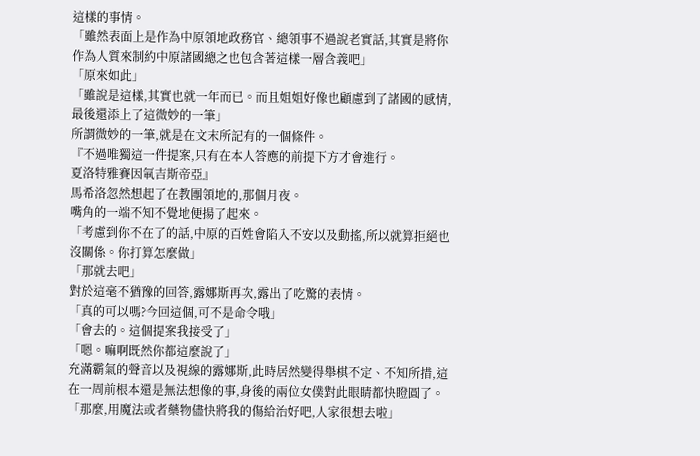這樣的事情。
「雖然表面上是作為中原領地政務官、總領事不過說老實話,其實是將你作為人質來制約中原諸國總之也包含著這樣一層含義吧」
「原來如此」
「雖說是這樣,其實也就一年而已。而且姐姐好像也顧慮到了諸國的感情,最後還添上了這微妙的一筆」
所謂微妙的一筆,就是在文末所記有的一個條件。
『不過唯獨這一件提案,只有在本人答應的前提下方才會進行。
夏洛特雅賽因氠吉斯帝亞』
馬希洛忽然想起了在教團領地的,那個月夜。
嘴角的一端不知不覺地便揚了起來。
「考慮到你不在了的話,中原的百姓會陷入不安以及動搖,所以就算拒絕也沒關係。你打算怎麼做」
「那就去吧」
對於這毫不猶豫的回答,露娜斯再次,露出了吃驚的表情。
「真的可以嗎?今回這個,可不是命令哦」
「會去的。這個提案我接受了」
「嗯。嘛啊既然你都這麼說了」
充滿霸氣的聲音以及視線的露娜斯,此時居然變得舉棋不定、不知所措,這在一周前根本還是無法想像的事,身後的兩位女僕對此眼睛都快瞪圓了。
「那麼,用魔法或者藥物儘快將我的傷給治好吧,人家很想去啦」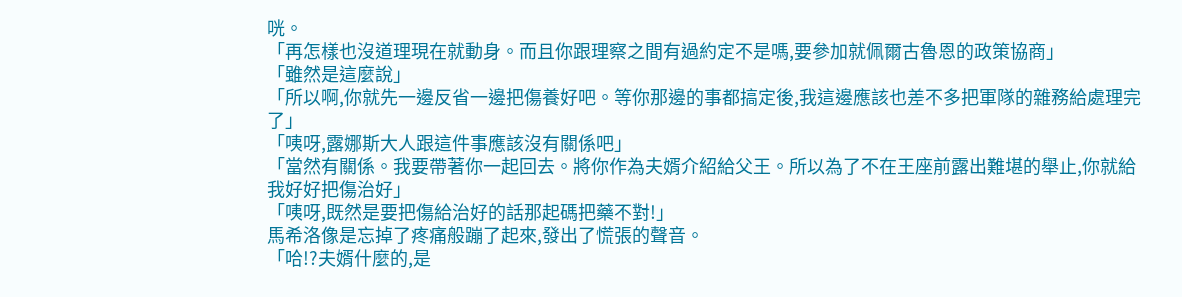咣。
「再怎樣也沒道理現在就動身。而且你跟理察之間有過約定不是嗎,要參加就佩爾古魯恩的政策協商」
「雖然是這麼說」
「所以啊,你就先一邊反省一邊把傷養好吧。等你那邊的事都搞定後,我這邊應該也差不多把軍隊的雜務給處理完了」
「咦呀,露娜斯大人跟這件事應該沒有關係吧」
「當然有關係。我要帶著你一起回去。將你作為夫婿介紹給父王。所以為了不在王座前露出難堪的舉止,你就給我好好把傷治好」
「咦呀,既然是要把傷給治好的話那起碼把藥不對!」
馬希洛像是忘掉了疼痛般蹦了起來,發出了慌張的聲音。
「哈!?夫婿什麼的,是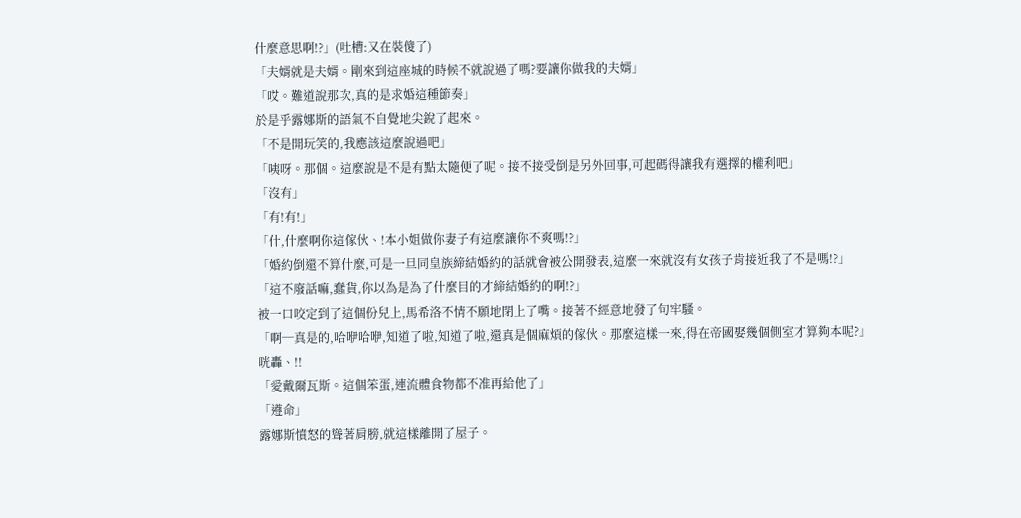什麼意思啊!?」(吐槽:又在裝傻了)
「夫婿就是夫婿。剛來到這座城的時候不就說過了嗎?要讓你做我的夫婿」
「哎。難道說那次,真的是求婚這種節奏」
於是乎露娜斯的語氣不自覺地尖銳了起來。
「不是開玩笑的,我應該這麼說過吧」
「咦呀。那個。這麼說是不是有點太隨便了呢。接不接受倒是另外回事,可起碼得讓我有選擇的權利吧」
「沒有」
「有!有!」
「什,什麼啊你這傢伙、!本小姐做你妻子有這麼讓你不爽嗎!?」
「婚約倒還不算什麼,可是一旦同皇族締結婚約的話就會被公開發表,這麼一來就沒有女孩子肯接近我了不是嗎!?」
「這不廢話嘛,蠢貨,你以為是為了什麼目的才締結婚約的啊!?」
被一口咬定到了這個份兒上,馬希洛不情不願地閉上了嘴。接著不經意地發了句牢騷。
「啊─真是的,哈咿哈咿,知道了啦,知道了啦,還真是個麻煩的傢伙。那麼這樣一來,得在帝國娶幾個側室才算夠本呢?」
咣轟、!!
「愛戴爾瓦斯。這個笨蛋,連流體食物都不准再給他了」
「遵命」
露娜斯憤怒的聳著肩膀,就這樣離開了屋子。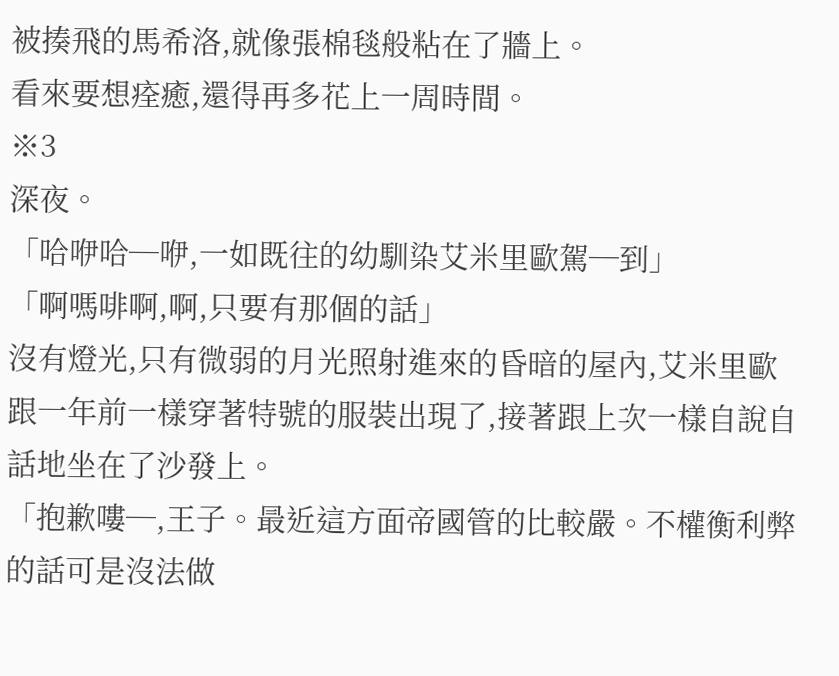被揍飛的馬希洛,就像張棉毯般粘在了牆上。
看來要想痊癒,還得再多花上一周時間。
※3
深夜。
「哈咿哈─咿,一如既往的幼馴染艾米里歐駕─到」
「啊嗎啡啊,啊,只要有那個的話」
沒有燈光,只有微弱的月光照射進來的昏暗的屋內,艾米里歐跟一年前一樣穿著特號的服裝出現了,接著跟上次一樣自說自話地坐在了沙發上。
「抱歉嘍─,王子。最近這方面帝國管的比較嚴。不權衡利弊的話可是沒法做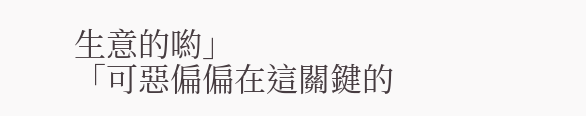生意的喲」
「可惡偏偏在這關鍵的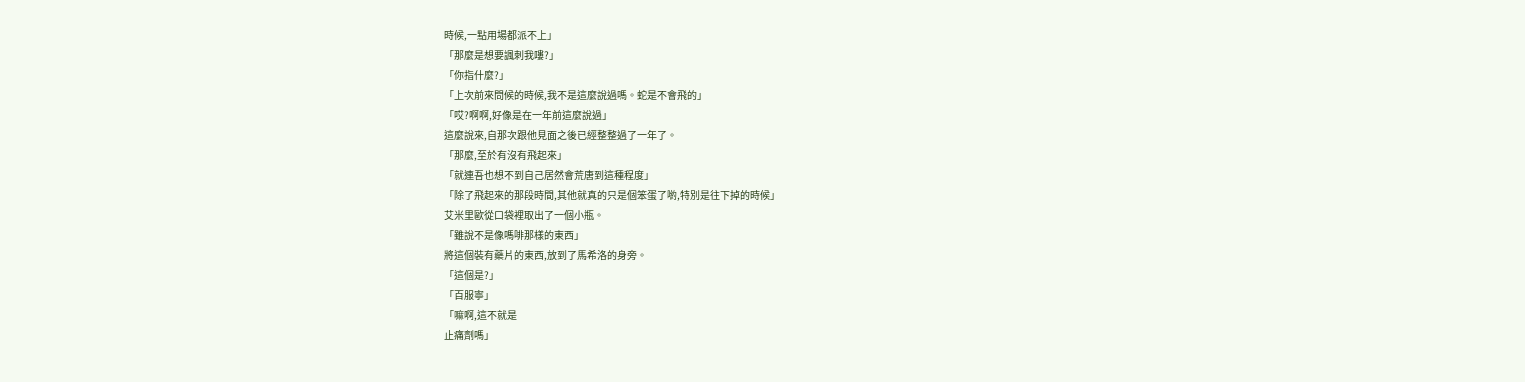時候,一點用場都派不上」
「那麼是想要諷刺我嘍?」
「你指什麼?」
「上次前來問候的時候,我不是這麼說過嗎。蛇是不會飛的」
「哎?啊啊,好像是在一年前這麼說過」
這麼說來,自那次跟他見面之後已經整整過了一年了。
「那麼,至於有沒有飛起來」
「就連吾也想不到自己居然會荒唐到這種程度」
「除了飛起來的那段時間,其他就真的只是個笨蛋了喲,特別是往下掉的時候」
艾米里歐從口袋裡取出了一個小瓶。
「雖說不是像嗎啡那樣的東西」
將這個裝有藥片的東西,放到了馬希洛的身旁。
「這個是?」
「百服寧」
「嘛啊,這不就是
止痛劑嗎」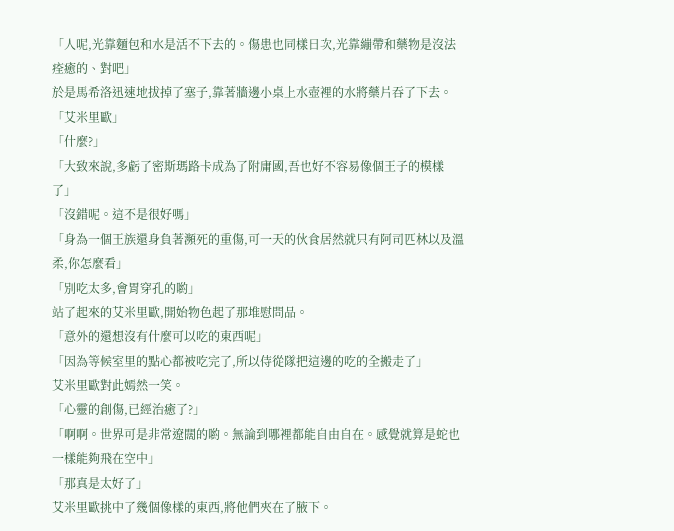「人呢,光靠麵包和水是活不下去的。傷患也同樣日次,光靠繃帶和藥物是沒法痊癒的、對吧」
於是馬希洛迅速地拔掉了塞子,靠著牆邊小桌上水壺裡的水將藥片吞了下去。
「艾米里歐」
「什麼?」
「大致來說,多虧了密斯瑪路卡成為了附庸國,吾也好不容易像個王子的模樣了」
「沒錯呢。這不是很好嗎」
「身為一個王族還身負著瀕死的重傷,可一天的伙食居然就只有阿司匹林以及溫柔,你怎麼看」
「別吃太多,會胃穿孔的喲」
站了起來的艾米里歐,開始物色起了那堆慰問品。
「意外的還想沒有什麼可以吃的東西呢」
「因為等候室里的點心都被吃完了,所以侍從隊把這邊的吃的全搬走了」
艾米里歐對此嫣然一笑。
「心靈的創傷,已經治癒了?」
「啊啊。世界可是非常遼闊的喲。無論到哪裡都能自由自在。感覺就算是蛇也一樣能夠飛在空中」
「那真是太好了」
艾米里歐挑中了幾個像樣的東西,將他們夾在了腋下。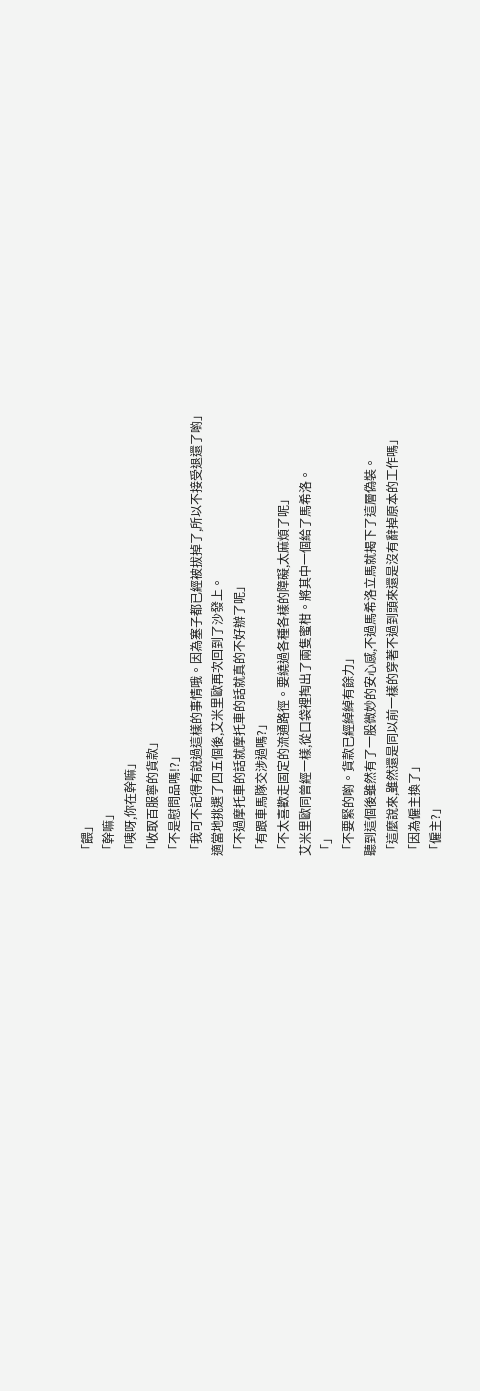「餵」
「幹嘛」
「咦呀,你在幹嘛」
「收取百服寧的貨款」
「不是慰問品嗎!?」
「我可不記得有說過這樣的事情哦。因為塞子都已經被拔掉了,所以不接受退還了喲」
適當地挑選了四五個後,艾米里歐再次回到了沙發上。
「不過摩托車的話就摩托車的話就真的不好辦了呢」
「有跟車馬隊交涉過嗎?」
「不太喜歡走固定的流通路徑。要繞過各種各樣的障礙,太麻煩了呢」
艾米里歐同曾經一樣,從口袋裡掏出了兩隻蜜柑。將其中一個給了馬希洛。
「」
「不要緊的喲。貨款已經綽綽有餘力」
聽到這個後雖然有了一股微妙的安心感,不過馬希洛立馬就揭下了這層偽裝。
「這麼說來,雖然還是同以前一樣的穿著不過到頭來還是沒有辭掉原本的工作嗎」
「因為僱主換了」
「僱主?」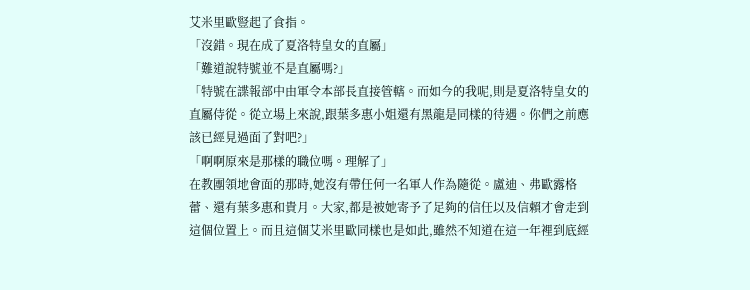艾米里歐豎起了食指。
「沒錯。現在成了夏洛特皇女的直屬」
「難道說特號並不是直屬嗎?」
「特號在諜報部中由軍令本部長直接管轄。而如今的我呢,則是夏洛特皇女的直屬侍從。從立場上來說,跟葉多惠小姐還有黑龍是同樣的待遇。你們之前應該已經見過面了對吧?」
「啊啊原來是那樣的職位嗎。理解了」
在教團領地會面的那時,她沒有帶任何一名軍人作為隨從。盧迪、弗歐露格蕾、還有葉多惠和貴月。大家,都是被她寄予了足夠的信任以及信賴才會走到這個位置上。而且這個艾米里歐同樣也是如此,雖然不知道在這一年裡到底經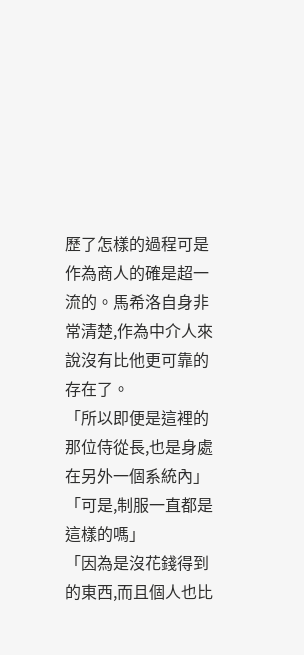歷了怎樣的過程可是作為商人的確是超一流的。馬希洛自身非常清楚,作為中介人來說沒有比他更可靠的存在了。
「所以即便是這裡的那位侍從長,也是身處在另外一個系統內」
「可是,制服一直都是這樣的嗎」
「因為是沒花錢得到的東西,而且個人也比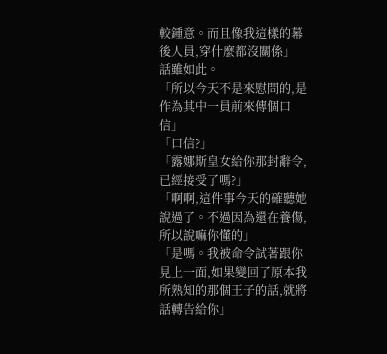較鍾意。而且像我這樣的幕後人員,穿什麼都沒關係」
話雖如此。
「所以今天不是來慰問的,是作為其中一員前來傳個口信」
「口信?」
「露娜斯皇女給你那封辭令,已經接受了嗎?」
「啊啊,這件事今天的確聽她說過了。不過因為還在養傷,所以說嘛你懂的」
「是嗎。我被命令試著跟你見上一面,如果變回了原本我所熟知的那個王子的話,就將話轉告給你」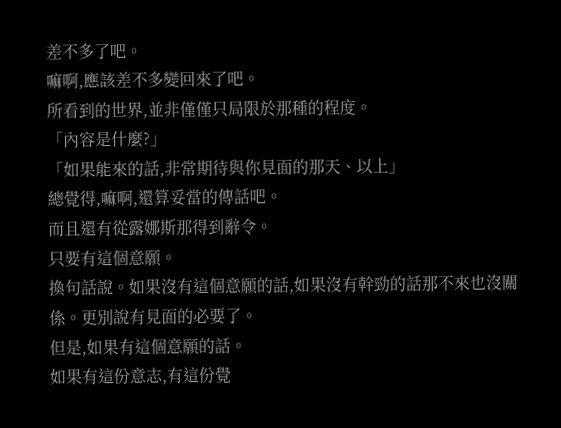差不多了吧。
嘛啊,應該差不多變回來了吧。
所看到的世界,並非僅僅只局限於那種的程度。
「內容是什麼?」
「如果能來的話,非常期待與你見面的那天、以上」
總覺得,嘛啊,還算妥當的傳話吧。
而且還有從露娜斯那得到辭令。
只要有這個意願。
換句話說。如果沒有這個意願的話,如果沒有幹勁的話那不來也沒關係。更別說有見面的必要了。
但是,如果有這個意願的話。
如果有這份意志,有這份覺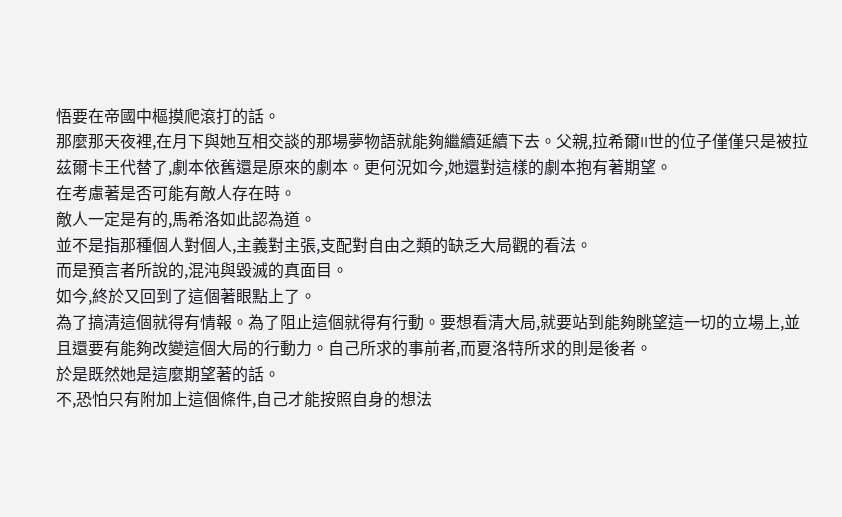悟要在帝國中樞摸爬滾打的話。
那麼那天夜裡,在月下與她互相交談的那場夢物語就能夠繼續延續下去。父親,拉希爾II世的位子僅僅只是被拉茲爾卡王代替了,劇本依舊還是原來的劇本。更何況如今,她還對這樣的劇本抱有著期望。
在考慮著是否可能有敵人存在時。
敵人一定是有的,馬希洛如此認為道。
並不是指那種個人對個人,主義對主張,支配對自由之類的缺乏大局觀的看法。
而是預言者所說的,混沌與毀滅的真面目。
如今,終於又回到了這個著眼點上了。
為了搞清這個就得有情報。為了阻止這個就得有行動。要想看清大局,就要站到能夠眺望這一切的立場上,並且還要有能夠改變這個大局的行動力。自己所求的事前者,而夏洛特所求的則是後者。
於是既然她是這麼期望著的話。
不,恐怕只有附加上這個條件,自己才能按照自身的想法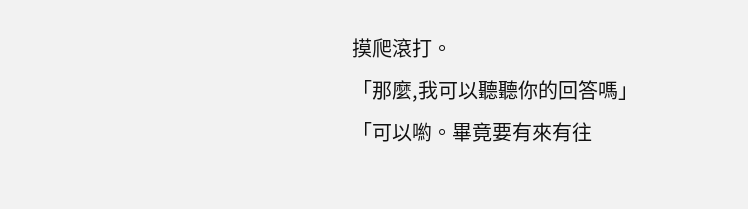摸爬滾打。
「那麼,我可以聽聽你的回答嗎」
「可以喲。畢竟要有來有往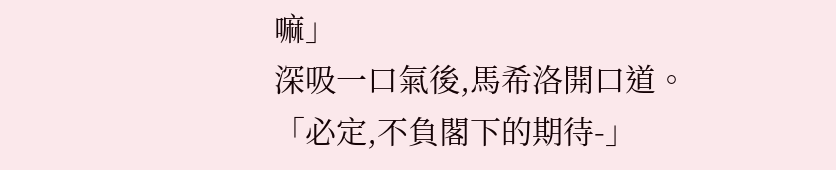嘛」
深吸一口氣後,馬希洛開口道。
「必定,不負閣下的期待-」